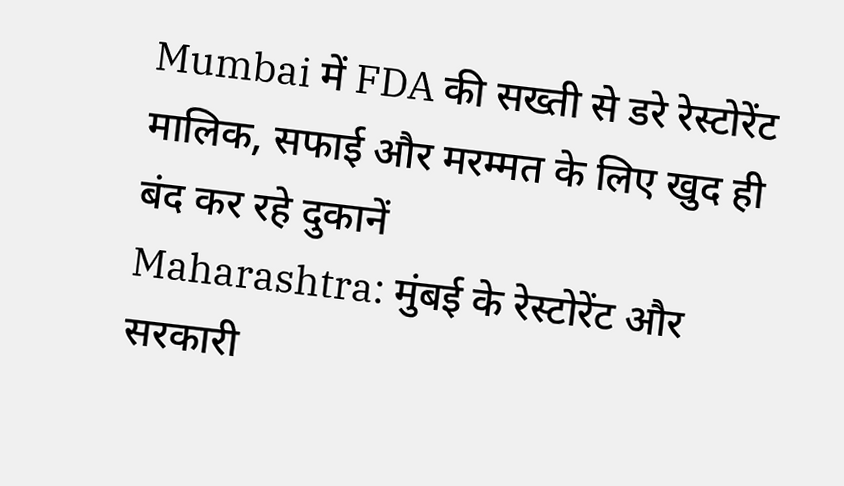Mumbai में FDA की सख्ती से डरे रेस्टोरेंट मालिक, सफाई और मरम्मत के लिए खुद ही बंद कर रहे दुकानें
Maharashtra: मुंबई के रेस्टोरेंट और सरकारी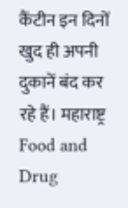कैंटीन इन दिनों खुद ही अपनी दुकानें बंद कर रहे हैं। महाराष्ट्र Food and Drug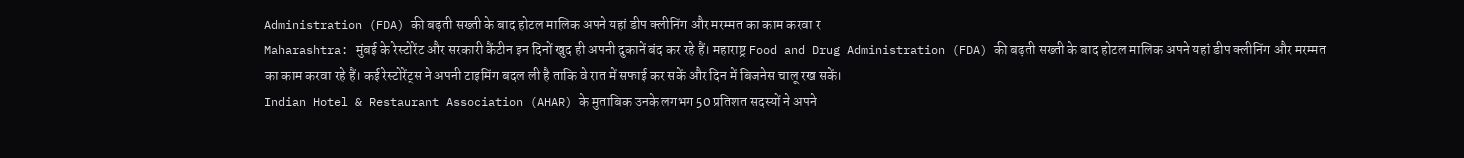Administration (FDA) की बढ़ती सख्ती के बाद होटल मालिक अपने यहां डीप क्लीनिंग और मरम्मत का काम करवा र
Maharashtra: मुंबई के रेस्टोरेंट और सरकारी कैंटीन इन दिनों खुद ही अपनी दुकानें बंद कर रहे हैं। महाराष्ट्र Food and Drug Administration (FDA) की बढ़ती सख्ती के बाद होटल मालिक अपने यहां डीप क्लीनिंग और मरम्मत का काम करवा रहे हैं। कई रेस्टोरेंट्स ने अपनी टाइमिंग बदल ली है ताकि वे रात में सफाई कर सकें और दिन में बिजनेस चालू रख सकें।
Indian Hotel & Restaurant Association (AHAR) के मुताबिक उनके लगभग 50 प्रतिशत सदस्यों ने अपने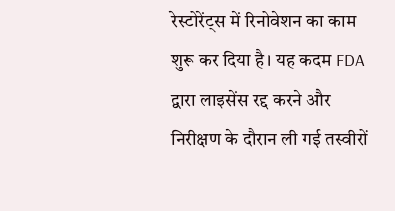रेस्टोरेंट्स में रिनोवेशन का काम शुरू कर दिया है। यह कदम FDA द्वारा लाइसेंस रद्द करने और निरीक्षण के दौरान ली गई तस्वीरों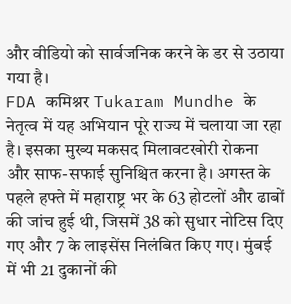और वीडियो को सार्वजनिक करने के डर से उठाया गया है।
FDA कमिश्नर Tukaram Mundhe के नेतृत्व में यह अभियान पूरे राज्य में चलाया जा रहा है। इसका मुख्य मकसद मिलावटखोरी रोकना और साफ-सफाई सुनिश्चित करना है। अगस्त के पहले हफ्ते में महाराष्ट्र भर के 63 होटलों और ढाबों की जांच हुई थी, जिसमें 38 को सुधार नोटिस दिए गए और 7 के लाइसेंस निलंबित किए गए। मुंबई में भी 21 दुकानों की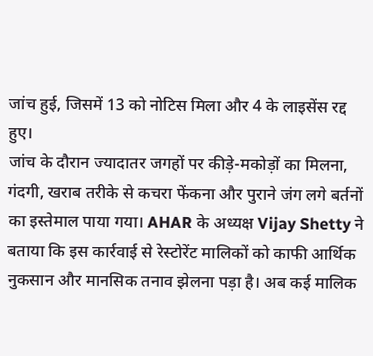जांच हुई, जिसमें 13 को नोटिस मिला और 4 के लाइसेंस रद्द हुए।
जांच के दौरान ज्यादातर जगहों पर कीड़े-मकोड़ों का मिलना, गंदगी, खराब तरीके से कचरा फेंकना और पुराने जंग लगे बर्तनों का इस्तेमाल पाया गया। AHAR के अध्यक्ष Vijay Shetty ने बताया कि इस कार्रवाई से रेस्टोरेंट मालिकों को काफी आर्थिक नुकसान और मानसिक तनाव झेलना पड़ा है। अब कई मालिक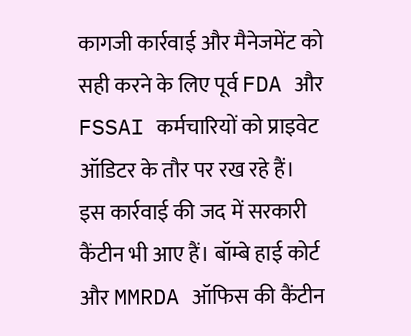कागजी कार्रवाई और मैनेजमेंट को सही करने के लिए पूर्व FDA और FSSAI कर्मचारियों को प्राइवेट ऑडिटर के तौर पर रख रहे हैं।
इस कार्रवाई की जद में सरकारी कैंटीन भी आए हैं। बॉम्बे हाई कोर्ट और MMRDA ऑफिस की कैंटीन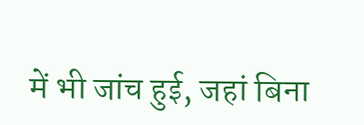में भी जांच हुई, जहां बिना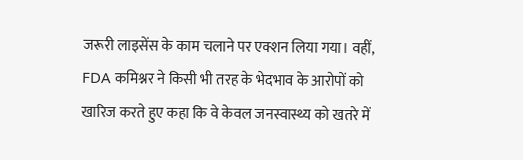जरूरी लाइसेंस के काम चलाने पर एक्शन लिया गया। वहीं, FDA कमिश्नर ने किसी भी तरह के भेदभाव के आरोपों को खारिज करते हुए कहा कि वे केवल जनस्वास्थ्य को खतरे में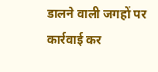डालने वाली जगहों पर कार्रवाई कर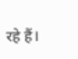रहे हैं।